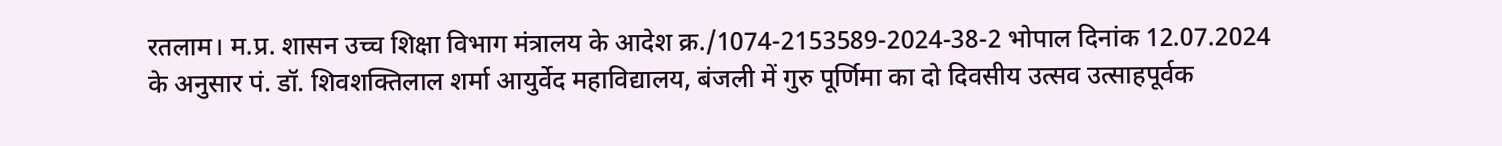रतलाम। म.प्र. शासन उच्च शिक्षा विभाग मंत्रालय के आदेश क्र./1074-2153589-2024-38-2 भोपाल दिनांक 12.07.2024 के अनुसार पं. डॉ. शिवशक्तिलाल शर्मा आयुर्वेद महाविद्यालय, बंजली में गुरु पूर्णिमा का दो दिवसीय उत्सव उत्साहपूर्वक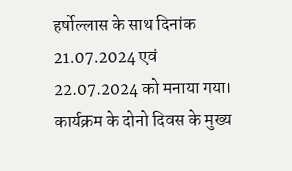हर्षोल्लास के साथ दिनांक 21.07.2024 एवं 22.07.2024 को मनाया गया।
कार्यक्रम के दोनो दिवस के मुख्य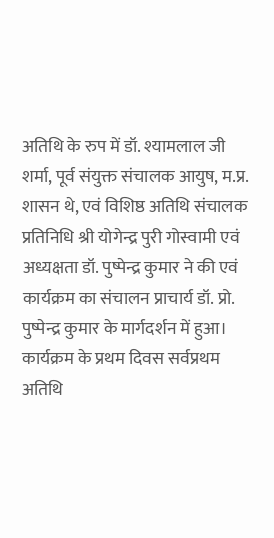अतिथि के रुप में डॉ. श्यामलाल जी शर्मा, पूर्व संयुक्त संचालक आयुष, म.प्र. शासन थे, एवं विशिष्ठ अतिथि संचालक प्रतिनिधि श्री योगेन्द्र पुरी गोस्वामी एवं अध्यक्षता डॉ. पुष्पेन्द्र कुमार ने की एवं कार्यक्रम का संचालन प्राचार्य डॉ. प्रो. पुष्पेन्द्र कुमार के मार्गदर्शन में हुआ।
कार्यक्रम के प्रथम दिवस सर्वप्रथम अतिथि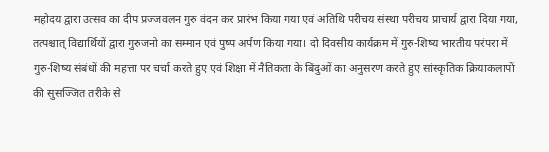महोदय द्वारा उत्सव का दीप प्रज्जवलन गुरु वंदन कर प्रारंभ किया गया एवं अतिथि परीचय संस्था परीचय प्राचार्य द्वारा दिया गया, तत्पश्चात् विद्यार्थियों द्वारा गुरुजनो का सम्मान एवं पुष्प अर्पण किया गया। दो दिवसीय कार्यक्रम में गुरु-शिष्य भारतीय परंपरा में गुरु-शिष्य संबंधों की महत्ता पर चर्चा करते हुए एवं शिक्षा में नैतिकता के बिंदुओं का अनुसरण करते हुए सांस्कृतिक क्रियाकलापों की सुसज्जित तरीके से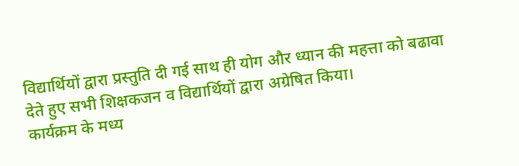विद्यार्थियों द्वारा प्रस्तुति दी गई साथ ही योग और ध्यान की महत्ता को बढावा देते हुए सभी शिक्षकजन व विद्यार्थियों द्वारा अग्रेषित किया।
कार्यक्रम के मध्य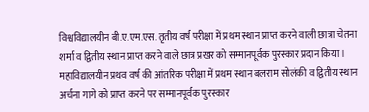विश्वविद्यालयीन बी.ए.एम.एस. तृतीय वर्ष परीक्षा में प्रथम स्थान प्राप्त करने वाली छात्रा चेतना शर्मा व द्वितीय स्थान प्राप्त करने वाले छात्र प्रखर को सम्मानपूर्वक पुरस्कार प्रदान किया। महाविद्यालयीन प्रथव वर्ष की आंतरिक परीक्षा में प्रथम स्थान बलराम सोलंकी व द्वितीय स्थान अर्चना गागे को प्राप्त करने पर सम्मानपूर्वक पुरस्कार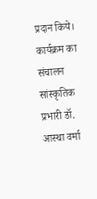प्रदान किये।
कार्यक्रम का संचालन सांस्कृतिक प्रभारी डॉ. आस्था वर्मा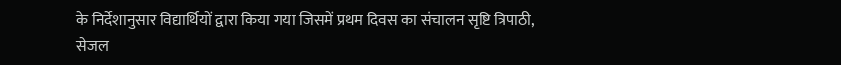के निर्देशानुसार विद्यार्थियों द्वारा किया गया जिसमें प्रथम दिवस का संचालन सृष्टि त्रिपाठी, सेजल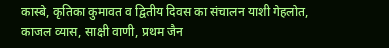कास्बे, कृतिका कुमावत व द्वितीय दिवस का संचालन याशी गेहलोत, काजल व्यास, साक्षी वाणी, प्रथम जैन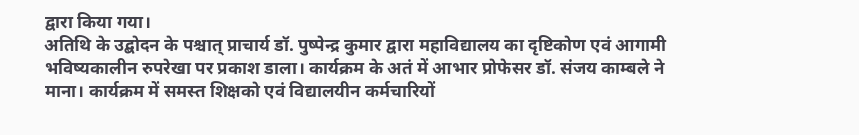द्वारा किया गया।
अतिथि के उद्बोदन के पश्चात् प्राचार्य डॉ. पुष्पेन्द्र कुमार द्वारा महाविद्यालय का दृष्टिकोण एवं आगामी भविष्यकालीन रुपरेखा पर प्रकाश डाला। कार्यक्रम के अतं में आभार प्रोफेसर डॉ. संजय काम्बले ने माना। कार्यक्रम में समस्त शिक्षको एवं विद्यालयीन कर्मचारियों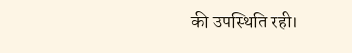की उपस्थिति रही।